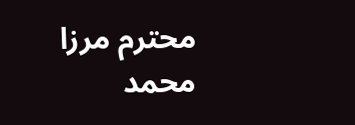محترم مرزا محمد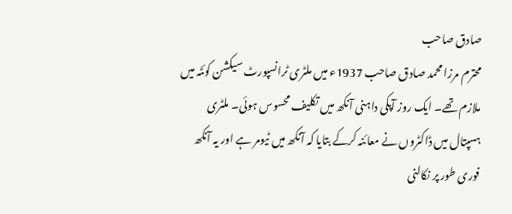صادق صاحب
محترم مرزا محمد صادق صاحب 1937ء میں ملٹری ٹرانسپورٹ سیکشن کوئٹہ میں ملازم تھے۔ ایک روز آپکی داہنی آنکھ میں تکلیف محسوس ہوئی۔ ملٹری ہسپتال میں ڈاکٹروں نے معائنہ کرکے بتایا کہ آنکھ میں ٹیومر ہے اور یہ آنکھ فوری طور پر نکالنی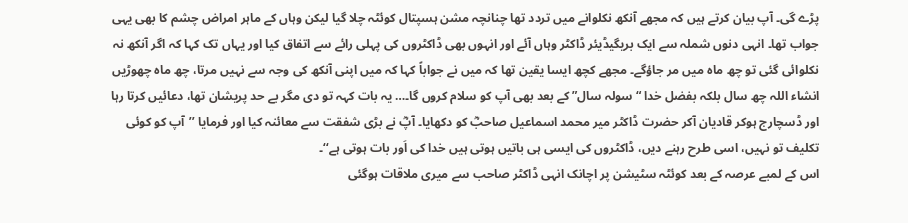پڑے گی۔ آپ بیان کرتے ہیں کہ مجھے آنکھ نکلوانے میں تردد تھا چنانچہ مشن ہسپتال کوئٹہ چلا گیا لیکن وہاں کے ماہر امراض چشم کا بھی یہی جواب تھا۔ انہی دنوں شملہ سے ایک بریگیڈیئر ڈاکٹر وہاں آئے اور انہوں بھی ڈاکٹروں کی پہلی رائے سے اتفاق کیا اور یہاں تک کہا کہ اگر آنکھ نہ نکلوائی گئی تو چھ ماہ میں مر جاؤگے۔ مجھے کچھ ایسا یقین تھا کہ میں نے جواباً کہا کہ میں اپنی آنکھ کی وجہ سے نہیں مرتا، چھ ماہ چھوڑیں انشاء اللہ چھ سال بلکہ بفضل خدا “سولہ سال” کے بعد بھی آپ کو سلام کروں گا۔… یہ بات کہہ تو دی مگر بے حد پریشان تھا، دعائیں کرتا رہا اور ڈسچارج ہوکر قادیان آکر حضرت ڈاکٹر میر محمد اسماعیل صاحبؓ کو دکھایا۔ آپؓ نے بڑی شفقت سے معائنہ کیا اور فرمایا ’’آپ کو کوئی تکلیف تو نہیں، اسی طرح رہنے دیں، ڈاکٹروں کی ایسی ہی باتیں ہوتی ہیں خدا کی اَور بات ہوتی ہے‘‘۔
اس کے لمبے عرصہ کے بعد کوئٹہ سٹیشن پر اچانک انہی ڈاکٹر صاحب سے میری ملاقات ہوگئی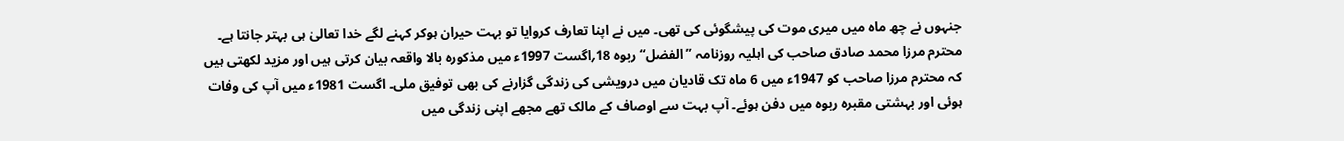جنہوں نے چھ ماہ میں میری موت کی پیشگوئی کی تھی۔ میں نے اپنا تعارف کروایا تو بہت حیران ہوکر کہنے لگے خدا تعالیٰ ہی بہتر جانتا ہے۔
محترم مرزا محمد صادق صاحب کی اہلیہ روزنامہ ’’الفضل‘‘ ربوہ 18؍اگست 1997ء میں مذکورہ بالا واقعہ بیان کرتی ہیں اور مزید لکھتی ہیں کہ محترم مرزا صاحب کو 1947ء میں 6 ماہ تک قادیان میں درویشی کی زندگی گزارنے کی بھی توفیق ملی۔ اگست 1981ء میں آپ کی وفات ہوئی اور بہشتی مقبرہ ربوہ میں دفن ہوئے۔ آپ بہت سے اوصاف کے مالک تھے مجھے اپنی زندگی میں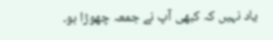یاد نہیں کہ کبھی آپ نے جمعہ چھوڑا ہو۔